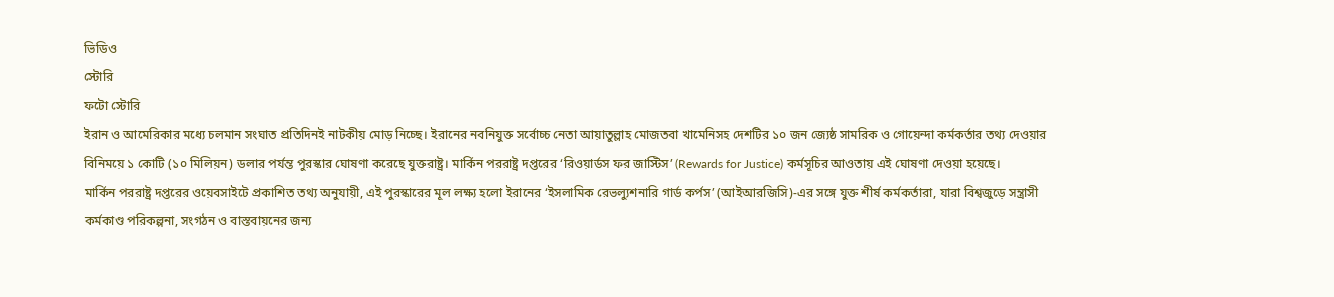ভিডিও
স্টোরি
ফটো স্টোরি
ইরান ও আমেরিকার মধ্যে চলমান সংঘাত প্রতিদিনই নাটকীয় মোড় নিচ্ছে। ইরানের নবনিযুক্ত সর্বোচ্চ নেতা আয়াতুল্লাহ মোজতবা খামেনিসহ দেশটির ১০ জন জ্যেষ্ঠ সামরিক ও গোয়েন্দা কর্মকর্তার তথ্য দেওয়ার বিনিময়ে ১ কোটি (১০ মিলিয়ন) ডলার পর্যন্ত পুরস্কার ঘোষণা করেছে যুক্তরাষ্ট্র। মার্কিন পররাষ্ট্র দপ্তরের ‘রিওয়ার্ডস ফর জাস্টিস’ (Rewards for Justice) কর্মসূচির আওতায় এই ঘোষণা দেওয়া হয়েছে।
মার্কিন পররাষ্ট্র দপ্তরের ওয়েবসাইটে প্রকাশিত তথ্য অনুযায়ী, এই পুরস্কারের মূল লক্ষ্য হলো ইরানের ‘ইসলামিক রেভল্যুশনারি গার্ড কর্পস’ (আইআরজিসি)-এর সঙ্গে যুক্ত শীর্ষ কর্মকর্তারা, যারা বিশ্বজুড়ে সন্ত্রাসী কর্মকাণ্ড পরিকল্পনা, সংগঠন ও বাস্তবায়নের জন্য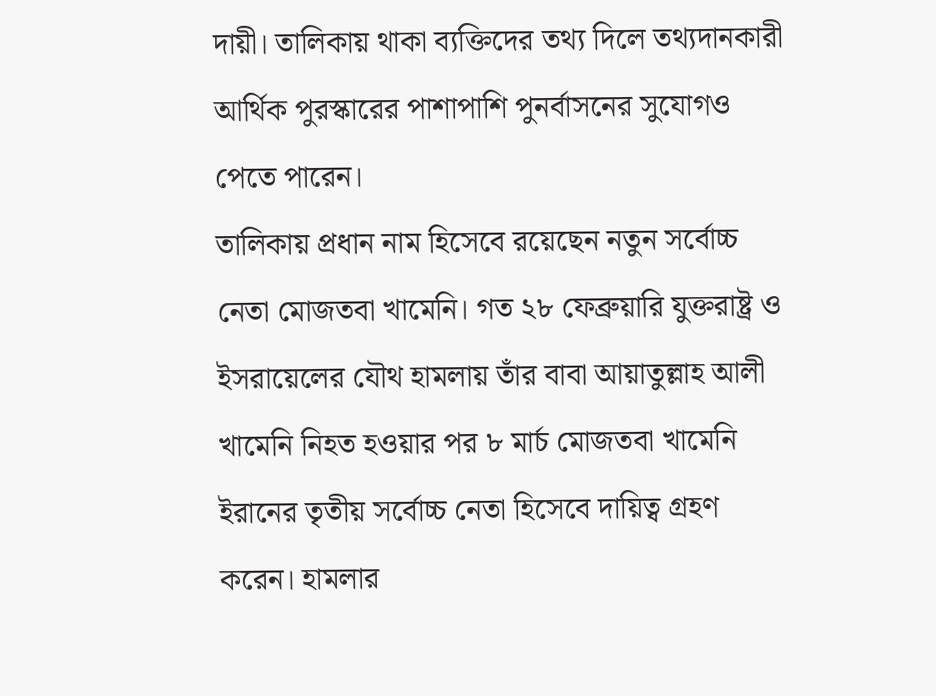দায়ী। তালিকায় থাকা ব্যক্তিদের তথ্য দিলে তথ্যদানকারী আর্থিক পুরস্কারের পাশাপাশি পুনর্বাসনের সুযোগও পেতে পারেন।
তালিকায় প্রধান নাম হিসেবে রয়েছেন নতুন সর্বোচ্চ নেতা মোজতবা খামেনি। গত ২৮ ফেব্রুয়ারি যুক্তরাষ্ট্র ও ইসরায়েলের যৌথ হামলায় তাঁর বাবা আয়াতুল্লাহ আলী খামেনি নিহত হওয়ার পর ৮ মার্চ মোজতবা খামেনি ইরানের তৃতীয় সর্বোচ্চ নেতা হিসেবে দায়িত্ব গ্রহণ করেন। হামলার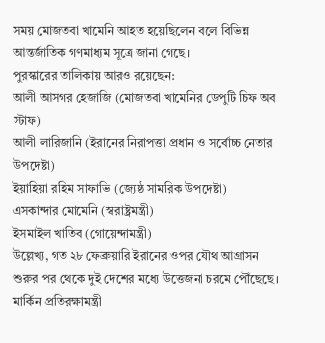সময় মোজতবা খামেনি আহত হয়েছিলেন বলে বিভিন্ন আন্তর্জাতিক গণমাধ্যম সূত্রে জানা গেছে।
পুরস্কারের তালিকায় আরও রয়েছেন:
আলী আসগর হেজাজি (মোজতবা খামেনির ডেপুটি চিফ অব স্টাফ)
আলী লারিজানি (ইরানের নিরাপত্তা প্রধান ও সর্বোচ্চ নেতার উপদেষ্টা)
ইয়াহিয়া রহিম সাফাভি (জ্যেষ্ঠ সামরিক উপদেষ্টা)
এসকান্দার মোমেনি (স্বরাষ্ট্রমন্ত্রী)
ইসমাইল খাতিব (গোয়েন্দামন্ত্রী)
উল্লেখ্য, গত ২৮ ফেব্রুয়ারি ইরানের ওপর যৌথ আগ্রাসন শুরুর পর থেকে দুই দেশের মধ্যে উত্তেজনা চরমে পৌঁছেছে। মার্কিন প্রতিরক্ষামন্ত্রী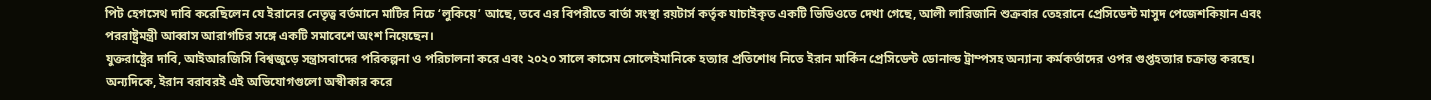পিট হেগসেথ দাবি করেছিলেন যে ইরানের নেতৃত্ব বর্তমানে মাটির নিচে ‘লুকিয়ে’ আছে, তবে এর বিপরীতে বার্তা সংস্থা রয়টার্স কর্তৃক যাচাইকৃত একটি ভিডিওতে দেখা গেছে, আলী লারিজানি শুক্রবার তেহরানে প্রেসিডেন্ট মাসুদ পেজেশকিয়ান এবং পররাষ্ট্রমন্ত্রী আব্বাস আরাগচির সঙ্গে একটি সমাবেশে অংশ নিয়েছেন।
যুক্তরাষ্ট্রের দাবি, আইআরজিসি বিশ্বজুড়ে সন্ত্রাসবাদের পরিকল্পনা ও পরিচালনা করে এবং ২০২০ সালে কাসেম সোলেইমানিকে হত্যার প্রতিশোধ নিতে ইরান মার্কিন প্রেসিডেন্ট ডোনাল্ড ট্রাম্পসহ অন্যান্য কর্মকর্তাদের ওপর গুপ্তহত্যার চক্রান্ত করছে। অন্যদিকে, ইরান বরাবরই এই অভিযোগগুলো অস্বীকার করে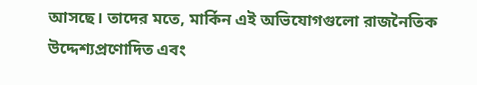আসছে। তাদের মতে, মার্কিন এই অভিযোগগুলো রাজনৈতিক উদ্দেশ্যপ্রণোদিত এবং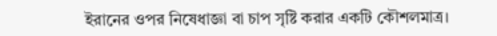ইরানের ওপর নিষেধাজ্ঞা বা চাপ সৃষ্টি করার একটি কৌশলমাত্র।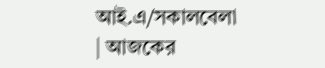আই.এ/সকালবেলা
| আজকের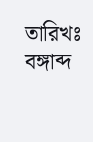তারিখঃ বঙ্গাব্দ